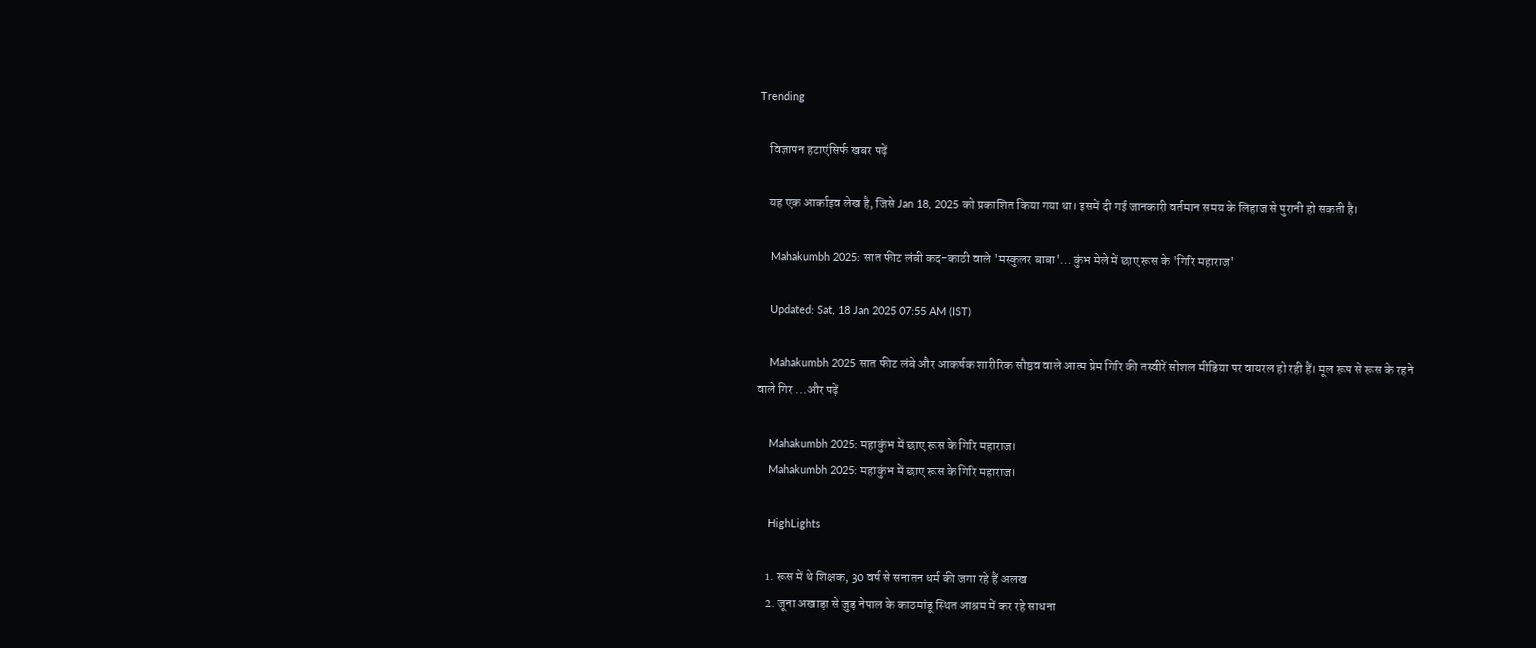Trending

    विज्ञापन हटाएंसिर्फ खबर पढ़ें

    यह एक आर्काइव लेख है, जिसे Jan 18, 2025 को प्रकाशित किया गया था। इसमें दी गई जानकारी वर्तमान समय के लिहाज से पुरानी हो सकती है।

    Mahakumbh 2025: सात फीट लंबी कद-काठी वाले 'मस्कुलर बाबा'... कुंभ मेले में छाए रूस के 'गिरि महाराज'

    Updated: Sat, 18 Jan 2025 07:55 AM (IST)

    Mahakumbh 2025 सात फीट लंबे और आकर्षक शारीरिक सौष्ठव वाले आत्म प्रेम गिरि की तस्वीरें सोशल मीडिया पर वायरल हो रही हैं। मूल रूप से रूस के रहने वाले गिर ...और पढ़ें

    Mahakumbh 2025: महाकुंभ में छाए रूस के गिरि महाराज।
    Mahakumbh 2025: महाकुंभ में छाए रूस के गिरि महाराज।

    HighLights

    1. रूस में थे शिक्षक, 30 वर्ष से सनातन धर्म की जगा रहे हैं अलख
    2. जूना अखाड़ा से जुड़ नेपाल के काठमांडू स्थित आश्रम में कर रहे साधना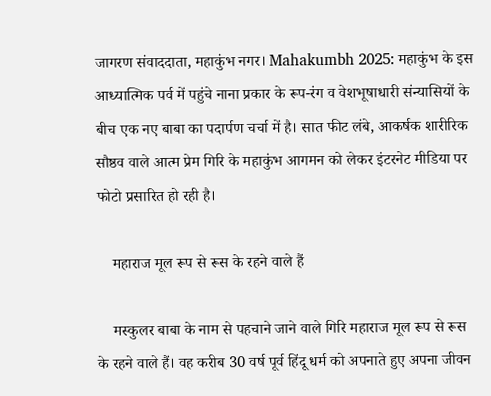जागरण संवाददाता, महाकुंभ नगर। Mahakumbh 2025: महाकुंभ के इस आध्यात्मिक पर्व में पहुंचे नाना प्रकार के रूप-रंग व वेशभूषाधारी संन्यासियों के बीच एक नए बाबा का पदार्पण चर्चा में है। सात फीट लंबे, आकर्षक शारीरिक सौष्ठव वाले आत्म प्रेम गिरि के महाकुंभ आगमन को लेकर इंटरनेट मीडिया पर फोटो प्रसारित हो रही है।

    महाराज मूल रूप से रूस के रहने वाले हैं

    मस्कुलर बाबा के नाम से पहचाने जाने वाले गिरि महाराज मूल रूप से रूस के रहने वाले हैं। वह करीब 30 वर्ष पूर्व हिंदू धर्म को अपनाते हुए अपना जीवन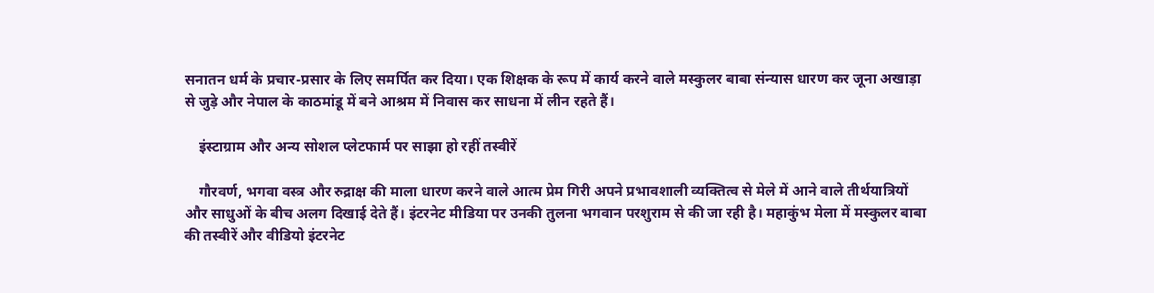सनातन धर्म के प्रचार-प्रसार के लिए समर्पित कर दिया। एक शिक्षक के रूप में कार्य करने वाले मस्कुलर बाबा संन्यास धारण कर जूना अखाड़ा से जुड़े और नेपाल के काठमांडू में बने आश्रम में निवास कर साधना में लीन रहते हैं।

    इंस्टाग्राम और अन्य सोशल प्लेटफार्म पर साझा हो रहीं तस्वीरें

    गौरवर्ण, भगवा वस्त्र और रुद्राक्ष की माला धारण करने वाले आत्म प्रेम गिरी अपने प्रभावशाली व्यक्तित्व से मेले में आने वाले तीर्थयात्रियों और साधुओं के बीच अलग दिखाई देते हैं। इंटरनेट मीडिया पर उनकी तुलना भगवान परशुराम से की जा रही है। महाकुंभ मेला में मस्कुलर बाबा की तस्वीरें और वीडियो इंटरनेट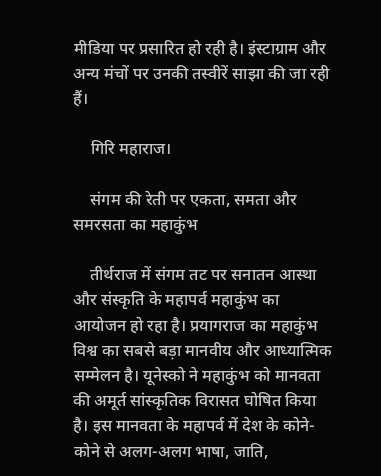मीडिया पर प्रसारित हो रही है। इंस्टाग्राम और अन्य मंचों पर उनकी तस्वीरें साझा की जा रही हैं।

    गिरि महाराज।

    संगम की रेती पर एकता, समता और समरसता का महाकुंभ

    तीर्थराज में संगम तट पर सनातन आस्था और संस्कृति के महापर्व महाकुंभ का आयोजन हो रहा है। प्रयागराज का महाकुंभ विश्व का सबसे बड़ा मानवीय और आध्यात्मिक सम्मेलन है। यूनेस्को ने महाकुंभ को मानवता की अमूर्त सांस्कृतिक विरासत घोषित किया है। इस मानवता के महापर्व में देश के कोने-कोने से अलग-अलग भाषा, जाति,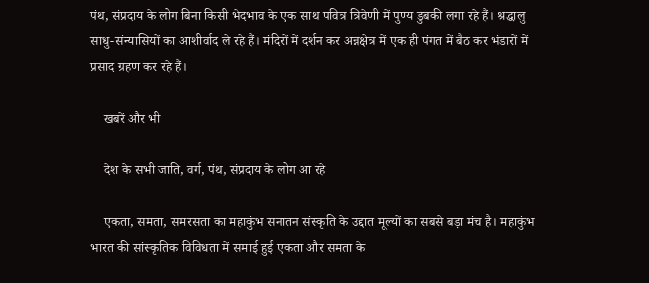पंथ, संप्रदाय के लोग बिना किसी भेदभाव के एक साथ पवित्र त्रिवेणी में पुण्य डुबकी लगा रहे हैं। श्रद्धालु साधु-संन्यासियों का आशीर्वाद ले रहे हैं। मंदिरों में दर्शन कर अन्नक्षेत्र में एक ही पंगत में बैठ कर भंडारों में प्रसाद ग्रहण कर रहे हैं।

    खबरें और भी

    देश के सभी जाति, वर्ग, पंथ, संप्रदाय के लोग आ रहे

    एकता, समता, समरसता का महाकुंभ सनातन संस्कृति के उद्दात मूल्यों का सबसे बड़ा मंच है। महाकुंभ भारत की सांस्कृतिक विविधता में समाई हुई एकता और समता के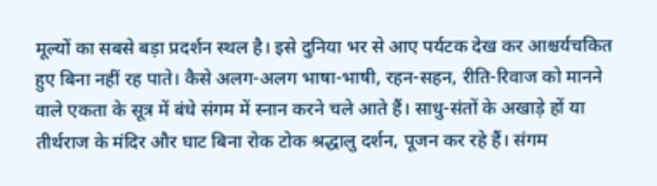मूल्यों का सबसे बड़ा प्रदर्शन स्थल है। इसे दुनिया भर से आए पर्यटक देख कर आश्चर्यचकित हुए बिना नहीं रह पाते। कैसे अलग-अलग भाषा-भाषी, रहन-सहन, रीति-रिवाज को मानने वाले एकता के सूत्र में बंधे संगम में स्नान करने चले आते हैं। साधु-संतों के अखाड़े हों या तीर्थराज के मंदिर और घाट बिना रोक टोक श्रद्धालु दर्शन, पूजन कर रहे हैं। संगम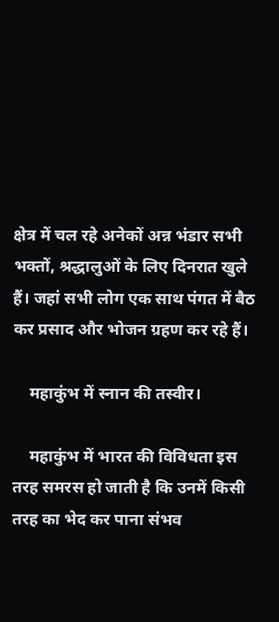क्षेत्र में चल रहे अनेकों अन्न भंडार सभी भक्तों, श्रद्धालुओं के लिए दिनरात खुले हैं। जहां सभी लोग एक साथ पंगत में बैठ कर प्रसाद और भोजन ग्रहण कर रहे हैं।

    महाकुंभ में स्नान की तस्वीर।

    महाकुंभ में भारत की विविधता इस तरह समरस हो जाती है कि उनमें किसी तरह का भेद कर पाना संभव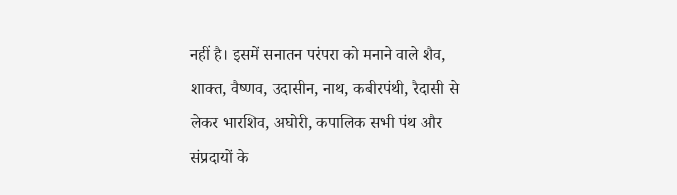नहीं है। इसमें सनातन परंपरा को मनाने वाले शैव, शाक्त, वैष्णव, उदासीन, नाथ, कबीरपंथी, रैदासी से लेकर भारशिव, अघोरी, कपालिक सभी पंथ और संप्रदायों के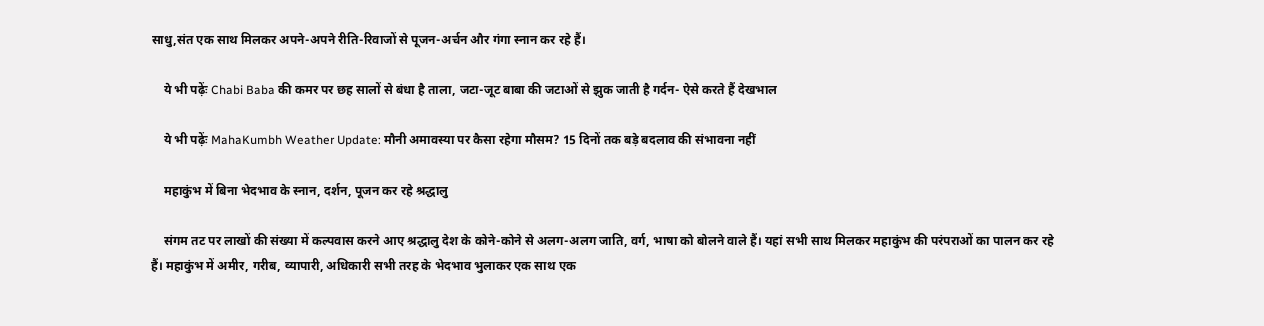साधु,संत एक साथ मिलकर अपने-अपने रीति-रिवाजों से पूजन-अर्चन और गंगा स्नान कर रहे हैं।

    ये भी पढ़ेंः Chabi Baba की कमर पर छह सालों से बंधा है ताला, जटा-जूट बाबा की जटाओं से झुक जाती है गर्दन- ऐसे करते हैं देखभाल

    ये भी पढ़ेंः MahaKumbh Weather Update: मौनी अमावस्या पर कैसा रहेगा मौसम? 15 दिनों तक बड़े बदलाव की संभावना नहीं

    महाकुंभ में बिना भेदभाव के स्नान, दर्शन, पूजन कर रहे श्रद्धालु

    संगम तट पर लाखों की संख्या में कल्पवास करने आए श्रद्धालु देश के कोने-कोने से अलग-अलग जाति, वर्ग, भाषा को बोलने वाले हैं। यहां सभी साथ मिलकर महाकुंभ की परंपराओं का पालन कर रहे हैं। महाकुंभ में अमीर, गरीब, व्यापारी, अधिकारी सभी तरह के भेदभाव भुलाकर एक साथ एक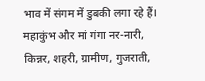भाव में संगम में डुबकी लगा रहे हैं। महाकुंभ और मां गंगा नर-नारी, किन्नर, शहरी, ग्रामीण, गुजराती,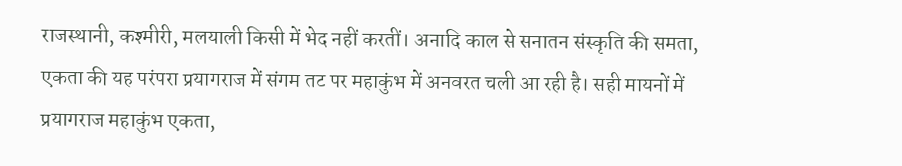राजस्थानी, कश्मीरी, मलयाली किसी में भेद नहीं करतीं। अनादि काल से सनातन संस्कृति की समता, एकता की यह परंपरा प्रयागराज में संगम तट पर महाकुंभ में अनवरत चली आ रही है। सही मायनों में प्रयागराज महाकुंभ एकता,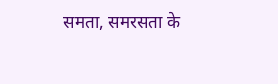समता, समरसता के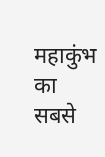महाकुंभ का सबसे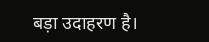बड़ा उदाहरण है।